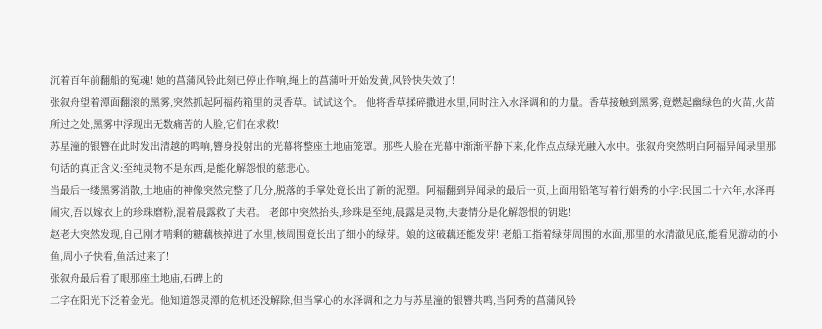沉着百年前翻船的冤魂! 她的菖蒲风铃此刻已停止作响,绳上的菖蒲叶开始发黄,风铃快失效了!
张叙舟望着潭面翻滚的黑雾,突然抓起阿福药箱里的灵香草。试试这个。 他将香草揉碎撒进水里,同时注入水泽调和的力量。香草接触到黑雾,竟燃起幽绿色的火苗,火苗所过之处,黑雾中浮现出无数痛苦的人脸,它们在求救!
苏星潼的银簪在此时发出清越的鸣响,簪身投射出的光幕将整座土地庙笼罩。那些人脸在光幕中渐渐平静下来,化作点点绿光融入水中。张叙舟突然明白阿福异闻录里那句话的真正含义:至纯灵物不是东西,是能化解怨恨的慈悲心。
当最后一缕黑雾消散,土地庙的神像突然完整了几分,脱落的手掌处竟长出了新的泥塑。阿福翻到异闻录的最后一页,上面用铅笔写着行娟秀的小字:民国二十六年,水泽再闹灾,吾以嫁衣上的珍珠磨粉,混着晨露救了夫君。 老郎中突然抬头,珍珠是至纯,晨露是灵物,夫妻情分是化解怨恨的钥匙!
赵老大突然发现,自己刚才啃剩的糖藕核掉进了水里,核周围竟长出了细小的绿芽。娘的这破藕还能发芽! 老船工指着绿芽周围的水面,那里的水清澈见底,能看见游动的小鱼,周小子快看,鱼活过来了!
张叙舟最后看了眼那座土地庙,石碑上的
二字在阳光下泛着金光。他知道怨灵潭的危机还没解除,但当掌心的水泽调和之力与苏星潼的银簪共鸣,当阿秀的菖蒲风铃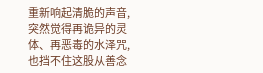重新响起清脆的声音,突然觉得再诡异的灵体、再恶毒的水泽咒,也挡不住这股从善念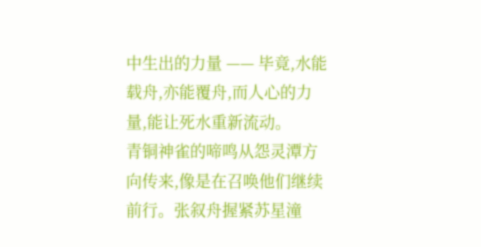中生出的力量 —— 毕竟,水能载舟,亦能覆舟,而人心的力量,能让死水重新流动。
青铜神雀的啼鸣从怨灵潭方向传来,像是在召唤他们继续前行。张叙舟握紧苏星潼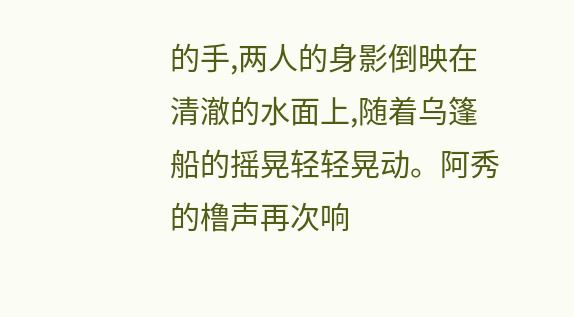的手,两人的身影倒映在清澈的水面上,随着乌篷船的摇晃轻轻晃动。阿秀的橹声再次响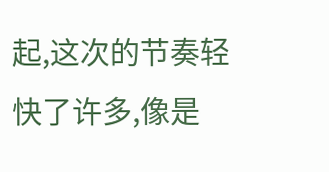起,这次的节奏轻快了许多,像是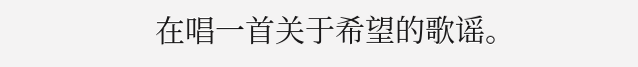在唱一首关于希望的歌谣。